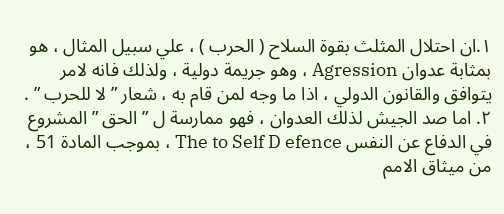١.ان احتلال المثلث بقوة السلاح ( الحرب ) ، علي سبيل المثال ، هو بمثابة عدوان Agression ، وهو جريمة دولية ، ولذلك فانه لامر يتوافق والقانون الدولي ، اذا ما وجه لمن قام به ، شعار ” لا للحرب ” .
٢. اما صد الجيش لذلك العدوان ، فهو ممارسة ل ” الحق ” المشروع في الدفاع عن النفس The to Self D efence ، بموجب المادة 51 ، من ميثاق الامم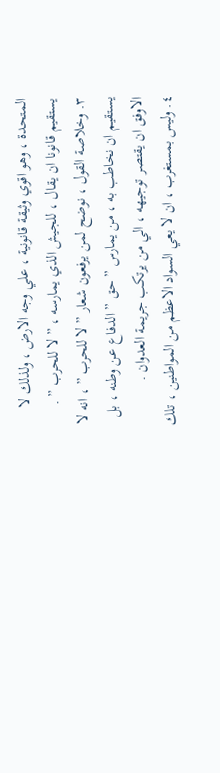المتحدة ، وهو اقوي وثيقة قانونية ، علي وجه الارض ، ولذلك لا يستقيم قانونا ان يقال ، للجيش الذي يمارسه ، ” لا للحرب ” .
٣. وخلاصة القول ، نوضح لمن يرفعون شعار ” لا للحرب ” ، انه لا يستقيم ان نخاطب به ، من يمارس ” حق ” الدفاع عن وطنه ، بل الاوفق ان يقتصر توجيهه ، الي من يرتكب جريمة العدوان .
٤. وليس بمستغرب ، ان لا يعي السواد الاعظم من المواطنين ، تلك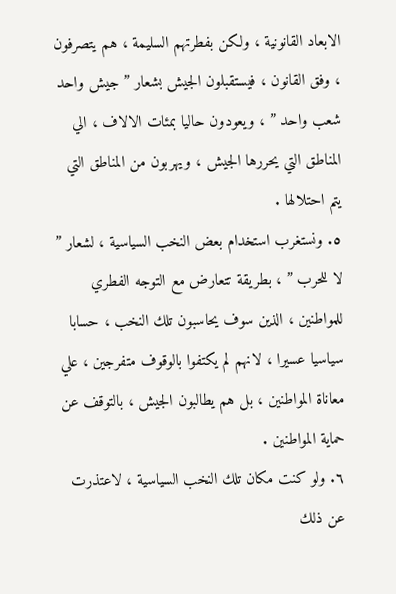الابعاد القانونية ، ولكن بفطرتهم السليمة ، هم يتصرفون ، وفق القانون ، فيستقبلون الجيش بشعار ” جيش واحد شعب واحد ” ، ويعودون حاليا بمئات الالاف ، الي المناطق التي يحررها الجيش ، ويهربون من المناطق التي يتم احتلالها .
٥. ونستغرب استخدام بعض النخب السياسية ، لشعار ” لا للحرب ” ، بطريقة تتعارض مع التوجه الفطري للمواطنين ، الذين سوف يحاسبون تلك النخب ، حسابا سياسيا عسيرا ، لانهم لم يكتفوا بالوقوف متفرجين ، علي معاناة المواطنين ، بل هم يطالبون الجيش ، بالتوقف عن حماية المواطنين .
٦. ولو كنت مكان تلك النخب السياسية ، لاعتذرت عن ذلك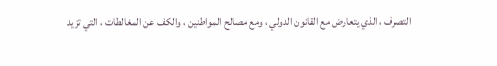التصرف ، الذي يتعارض مع القانون الدولي ، ومع مصالح المواطنين ، والكف عن المغالطات ، التي تزيد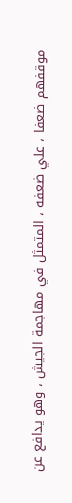موقفهم ضعفا ، علي ضعفه ، المتمثل في مهاجمة الجيش ، وهو يدافع عن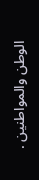الوطن والمواطنين .